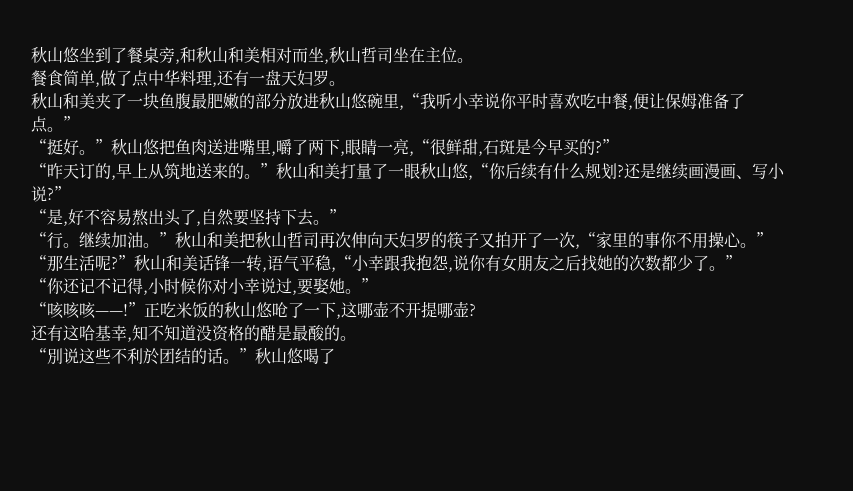秋山悠坐到了餐桌旁,和秋山和美相对而坐,秋山哲司坐在主位。
餐食简单,做了点中华料理,还有一盘天妇罗。
秋山和美夹了一块鱼腹最肥嫩的部分放进秋山悠碗里,“我听小幸说你平时喜欢吃中餐,便让保姆准备了点。”
“挺好。”秋山悠把鱼肉送进嘴里,嚼了两下,眼睛一亮,“很鲜甜,石斑是今早买的?”
“昨天订的,早上从筑地送来的。”秋山和美打量了一眼秋山悠,“你后续有什么规划?还是继续画漫画、写小说?”
“是,好不容易熬出头了,自然要坚持下去。”
“行。继续加油。”秋山和美把秋山哲司再次伸向天妇罗的筷子又拍开了一次,“家里的事你不用操心。”
“那生活呢?”秋山和美话锋一转,语气平稳,“小幸跟我抱怨,说你有女朋友之后找她的次数都少了。”
“你还记不记得,小时候你对小幸说过,要娶她。”
“咳咳咳——!”正吃米饭的秋山悠呛了一下,这哪壶不开提哪壶?
还有这哈基幸,知不知道没资格的醋是最酸的。
“別说这些不利於团结的话。”秋山悠喝了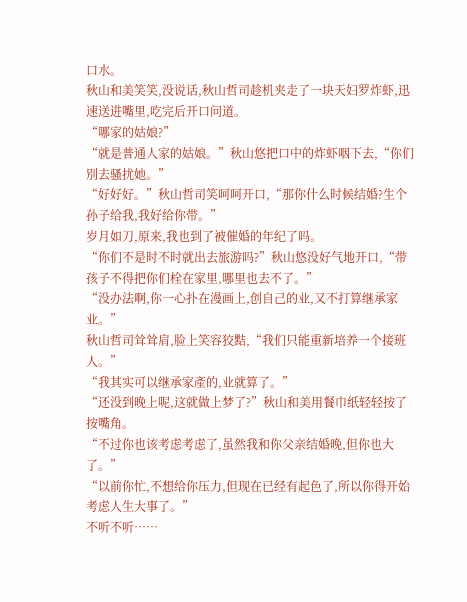口水。
秋山和美笑笑,没说话,秋山哲司趁机夹走了一块天妇罗炸虾,迅速送进嘴里,吃完后开口问道。
“哪家的姑娘?”
“就是普通人家的姑娘。”秋山悠把口中的炸虾咽下去,“你们別去骚扰她。”
“好好好。”秋山哲司笑呵呵开口,“那你什么时候结婚?生个孙子给我,我好给你带。”
岁月如刀,原来,我也到了被催婚的年纪了吗。
“你们不是时不时就出去旅游吗?”秋山悠没好气地开口,“带孩子不得把你们栓在家里,哪里也去不了。”
“没办法啊,你一心扑在漫画上,创自己的业,又不打算继承家业。”
秋山哲司耸耸肩,脸上笑容狡黠,“我们只能重新培养一个接班人。”
“我其实可以继承家產的,业就算了。”
“还没到晚上呢,这就做上梦了?”秋山和美用餐巾纸轻轻按了按嘴角。
“不过你也该考虑考虑了,虽然我和你父亲结婚晚,但你也大了。”
“以前你忙,不想给你压力,但现在已经有起色了,所以你得开始考虑人生大事了。”
不听不听……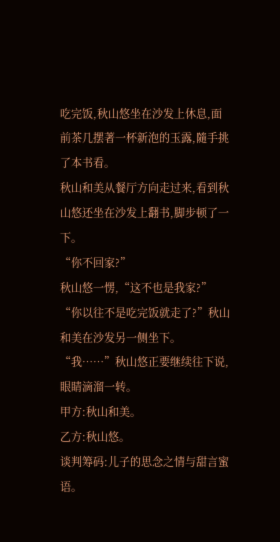吃完饭,秋山悠坐在沙发上休息,面前茶几摆著一杯新泡的玉露,隨手挑了本书看。
秋山和美从餐厅方向走过来,看到秋山悠还坐在沙发上翻书,脚步顿了一下。
“你不回家?”
秋山悠一愣,“这不也是我家?”
“你以往不是吃完饭就走了?”秋山和美在沙发另一侧坐下。
“我……”秋山悠正要继续往下说,眼睛滴溜一转。
甲方:秋山和美。
乙方:秋山悠。
谈判筹码:儿子的思念之情与甜言蜜语。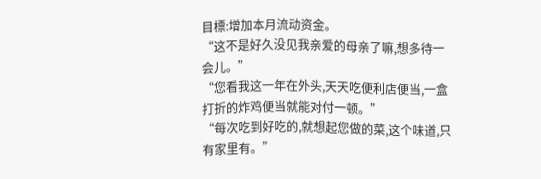目標:增加本月流动资金。
“这不是好久没见我亲爱的母亲了嘛,想多待一会儿。”
“您看我这一年在外头,天天吃便利店便当,一盒打折的炸鸡便当就能对付一顿。”
“每次吃到好吃的,就想起您做的菜,这个味道,只有家里有。”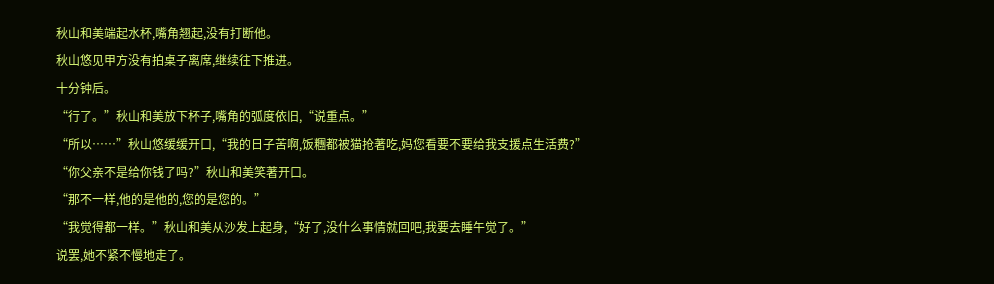秋山和美端起水杯,嘴角翘起,没有打断他。
秋山悠见甲方没有拍桌子离席,继续往下推进。
十分钟后。
“行了。”秋山和美放下杯子,嘴角的弧度依旧,“说重点。”
“所以……”秋山悠缓缓开口,“我的日子苦啊,饭糰都被猫抢著吃,妈您看要不要给我支援点生活费?”
“你父亲不是给你钱了吗?”秋山和美笑著开口。
“那不一样,他的是他的,您的是您的。”
“我觉得都一样。”秋山和美从沙发上起身,“好了,没什么事情就回吧,我要去睡午觉了。”
说罢,她不紧不慢地走了。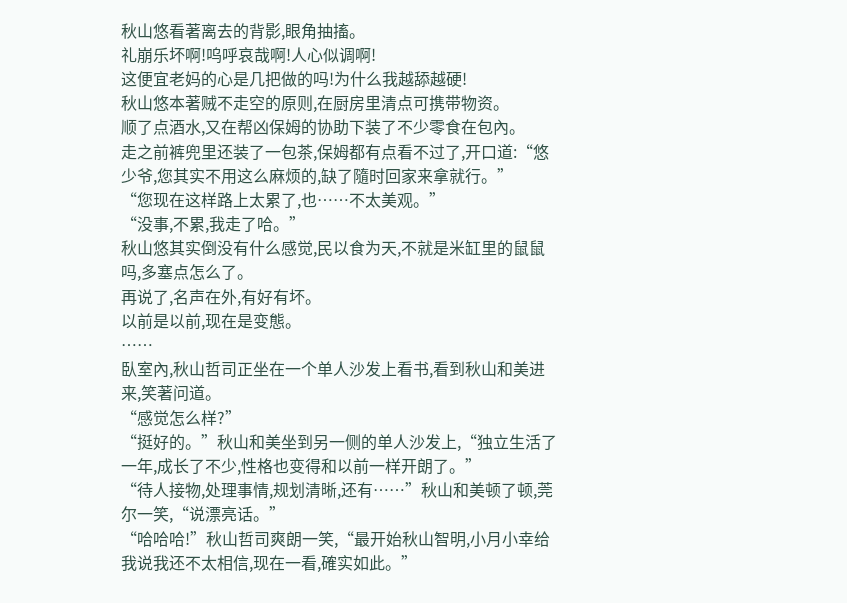秋山悠看著离去的背影,眼角抽搐。
礼崩乐坏啊!呜呼哀哉啊!人心似调啊!
这便宜老妈的心是几把做的吗!为什么我越舔越硬!
秋山悠本著贼不走空的原则,在厨房里清点可携带物资。
顺了点酒水,又在帮凶保姆的协助下装了不少零食在包內。
走之前裤兜里还装了一包茶,保姆都有点看不过了,开口道:“悠少爷,您其实不用这么麻烦的,缺了隨时回家来拿就行。”
“您现在这样路上太累了,也……不太美观。”
“没事,不累,我走了哈。”
秋山悠其实倒没有什么感觉,民以食为天,不就是米缸里的鼠鼠吗,多塞点怎么了。
再说了,名声在外,有好有坏。
以前是以前,现在是变態。
……
臥室內,秋山哲司正坐在一个单人沙发上看书,看到秋山和美进来,笑著问道。
“感觉怎么样?”
“挺好的。”秋山和美坐到另一侧的单人沙发上,“独立生活了一年,成长了不少,性格也变得和以前一样开朗了。”
“待人接物,处理事情,规划清晰,还有……”秋山和美顿了顿,莞尔一笑,“说漂亮话。”
“哈哈哈!”秋山哲司爽朗一笑,“最开始秋山智明,小月小幸给我说我还不太相信,现在一看,確实如此。”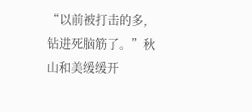“以前被打击的多,钻进死脑筋了。”秋山和美缓缓开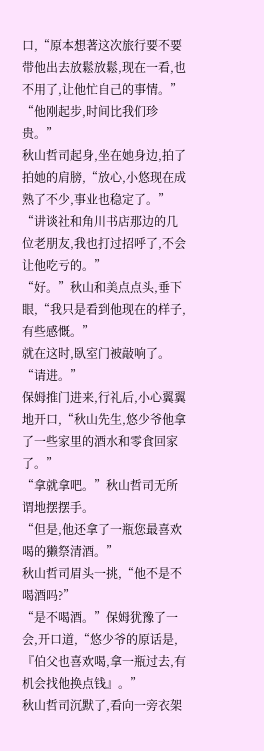口,“原本想著这次旅行要不要带他出去放鬆放鬆,现在一看,也不用了,让他忙自己的事情。”
“他刚起步,时间比我们珍贵。”
秋山哲司起身,坐在她身边,拍了拍她的肩膀,“放心,小悠现在成熟了不少,事业也稳定了。”
“讲谈社和角川书店那边的几位老朋友,我也打过招呼了,不会让他吃亏的。”
“好。”秋山和美点点头,垂下眼,“我只是看到他现在的样子,有些感慨。”
就在这时,臥室门被敲响了。
“请进。”
保姆推门进来,行礼后,小心翼翼地开口,“秋山先生,悠少爷他拿了一些家里的酒水和零食回家了。”
“拿就拿吧。”秋山哲司无所谓地摆摆手。
“但是,他还拿了一瓶您最喜欢喝的獭祭清酒。”
秋山哲司眉头一挑,“他不是不喝酒吗?”
“是不喝酒。”保姆犹豫了一会,开口道,“悠少爷的原话是,『伯父也喜欢喝,拿一瓶过去,有机会找他换点钱』。”
秋山哲司沉默了,看向一旁衣架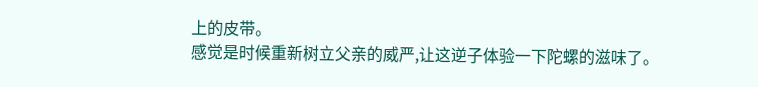上的皮带。
感觉是时候重新树立父亲的威严,让这逆子体验一下陀螺的滋味了。